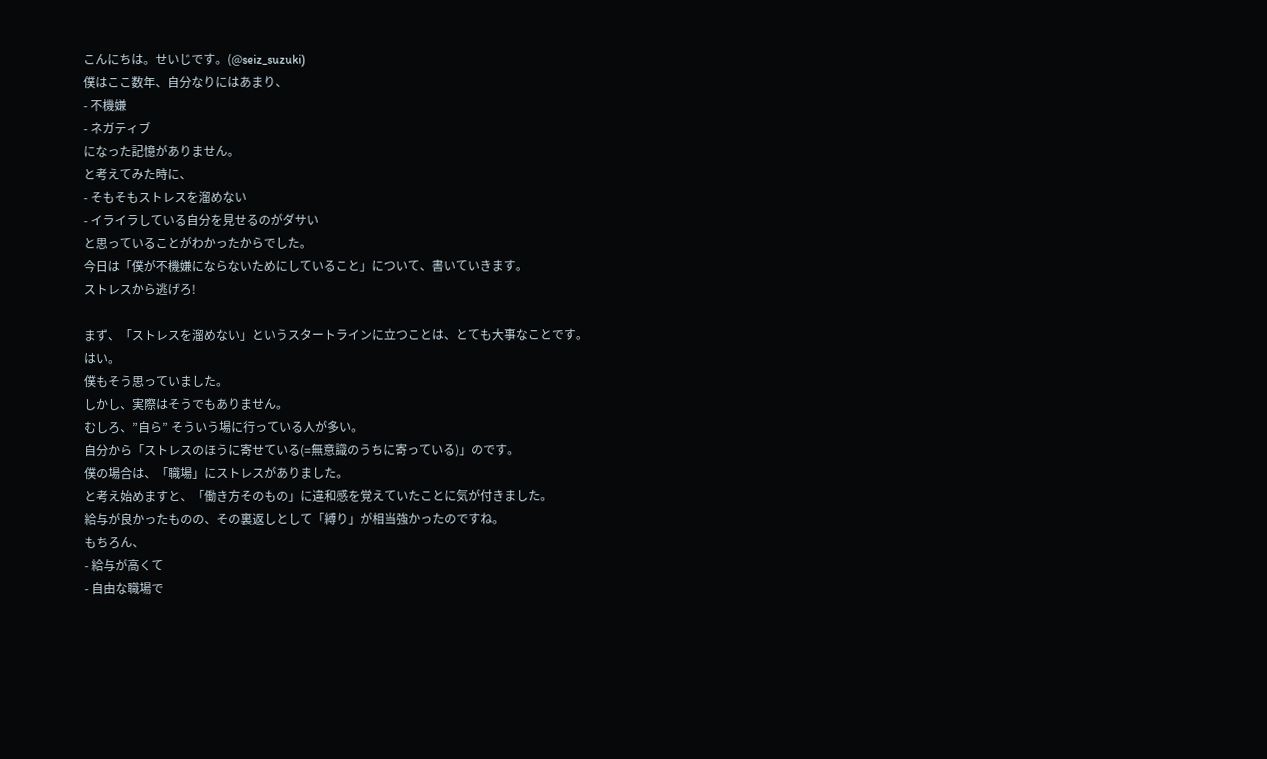こんにちは。せいじです。(@seiz_suzuki)
僕はここ数年、自分なりにはあまり、
- 不機嫌
- ネガティブ
になった記憶がありません。
と考えてみた時に、
- そもそもストレスを溜めない
- イライラしている自分を見せるのがダサい
と思っていることがわかったからでした。
今日は「僕が不機嫌にならないためにしていること」について、書いていきます。
ストレスから逃げろ!

まず、「ストレスを溜めない」というスタートラインに立つことは、とても大事なことです。
はい。
僕もそう思っていました。
しかし、実際はそうでもありません。
むしろ、”自ら” そういう場に行っている人が多い。
自分から「ストレスのほうに寄せている(=無意識のうちに寄っている)」のです。
僕の場合は、「職場」にストレスがありました。
と考え始めますと、「働き方そのもの」に違和感を覚えていたことに気が付きました。
給与が良かったものの、その裏返しとして「縛り」が相当強かったのですね。
もちろん、
- 給与が高くて
- 自由な職場で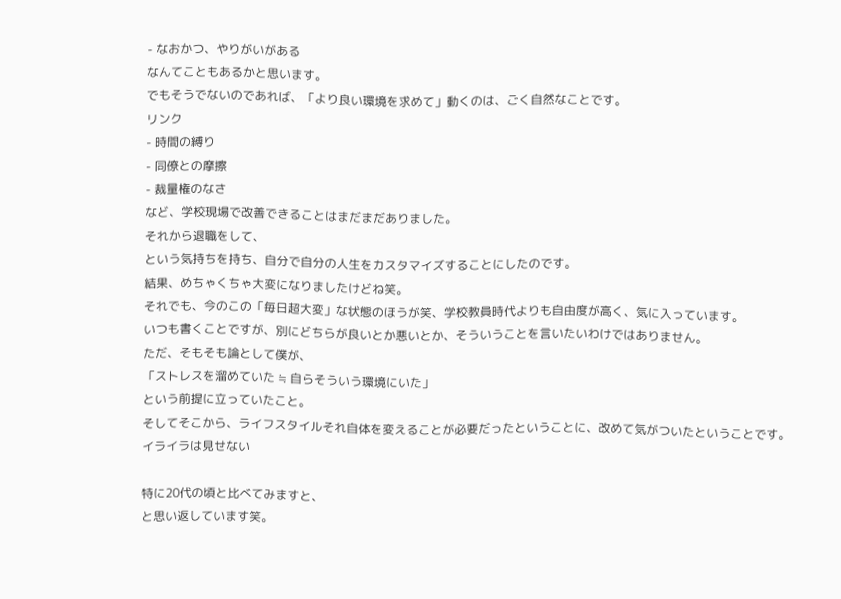- なおかつ、やりがいがある
なんてこともあるかと思います。
でもそうでないのであれば、「より良い環境を求めて」動くのは、ごく自然なことです。
リンク
- 時間の縛り
- 同僚との摩擦
- 裁量権のなさ
など、学校現場で改善できることはまだまだありました。
それから退職をして、
という気持ちを持ち、自分で自分の人生をカスタマイズすることにしたのです。
結果、めちゃくちゃ大変になりましたけどね笑。
それでも、今のこの「毎日超大変」な状態のほうが笑、学校教員時代よりも自由度が高く、気に入っています。
いつも書くことですが、別にどちらが良いとか悪いとか、そういうことを言いたいわけではありません。
ただ、そもそも論として僕が、
「ストレスを溜めていた ≒ 自らそういう環境にいた」
という前提に立っていたこと。
そしてそこから、ライフスタイルそれ自体を変えることが必要だったということに、改めて気がついたということです。
イライラは見せない

特に20代の頃と比べてみますと、
と思い返しています笑。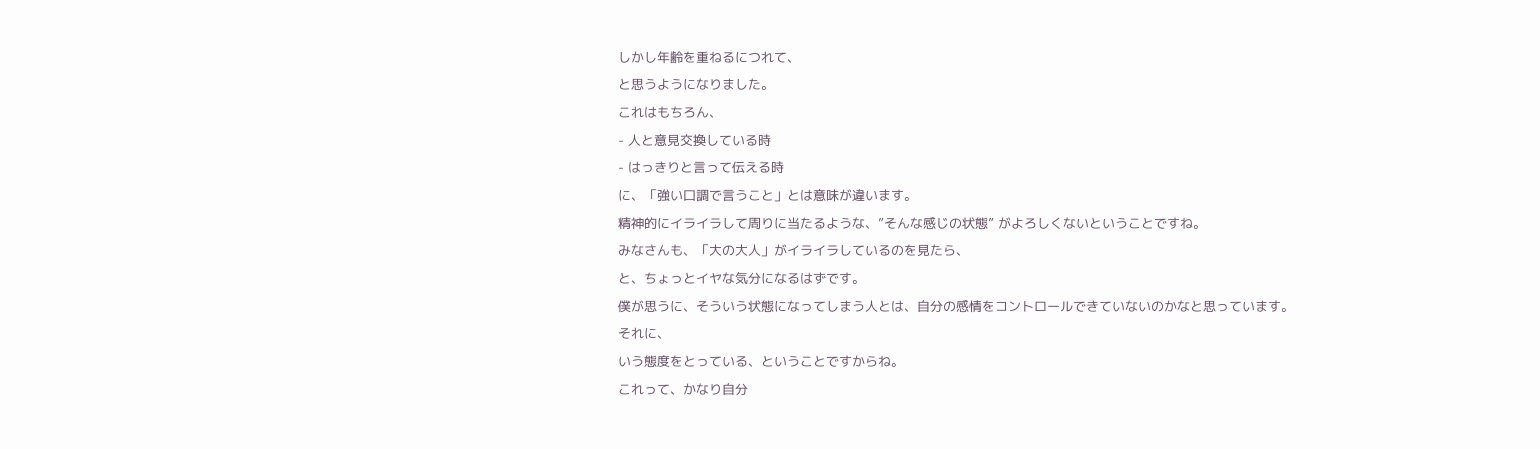しかし年齢を重ねるにつれて、
と思うようになりました。
これはもちろん、
- 人と意見交換している時
- はっきりと言って伝える時
に、「強い口調で言うこと」とは意味が違います。
精神的にイライラして周りに当たるような、”そんな感じの状態” がよろしくないということですね。
みなさんも、「大の大人」がイライラしているのを見たら、
と、ちょっとイヤな気分になるはずです。
僕が思うに、そういう状態になってしまう人とは、自分の感情をコントロールできていないのかなと思っています。
それに、
いう態度をとっている、ということですからね。
これって、かなり自分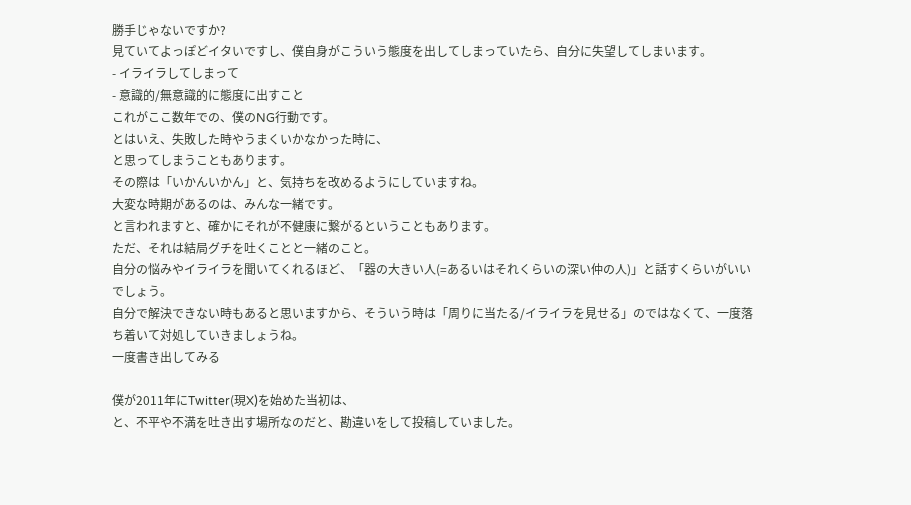勝手じゃないですか?
見ていてよっぽどイタいですし、僕自身がこういう態度を出してしまっていたら、自分に失望してしまいます。
- イライラしてしまって
- 意識的/無意識的に態度に出すこと
これがここ数年での、僕のNG行動です。
とはいえ、失敗した時やうまくいかなかった時に、
と思ってしまうこともあります。
その際は「いかんいかん」と、気持ちを改めるようにしていますね。
大変な時期があるのは、みんな一緒です。
と言われますと、確かにそれが不健康に繋がるということもあります。
ただ、それは結局グチを吐くことと一緒のこと。
自分の悩みやイライラを聞いてくれるほど、「器の大きい人(=あるいはそれくらいの深い仲の人)」と話すくらいがいいでしょう。
自分で解決できない時もあると思いますから、そういう時は「周りに当たる/イライラを見せる」のではなくて、一度落ち着いて対処していきましょうね。
一度書き出してみる

僕が2011年にTwitter(現X)を始めた当初は、
と、不平や不満を吐き出す場所なのだと、勘違いをして投稿していました。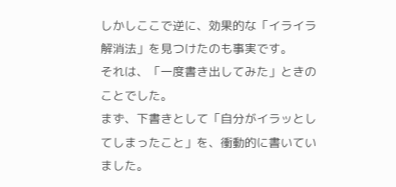しかしここで逆に、効果的な「イライラ解消法」を見つけたのも事実です。
それは、「一度書き出してみた」ときのことでした。
まず、下書きとして「自分がイラッとしてしまったこと」を、衝動的に書いていました。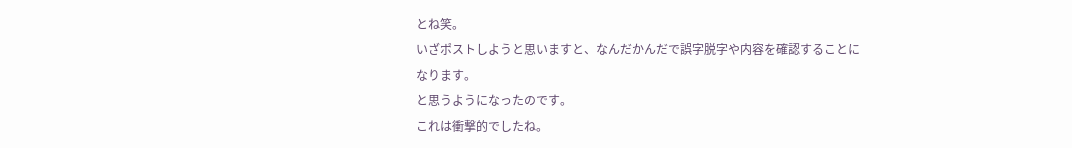とね笑。
いざポストしようと思いますと、なんだかんだで誤字脱字や内容を確認することになります。
と思うようになったのです。
これは衝撃的でしたね。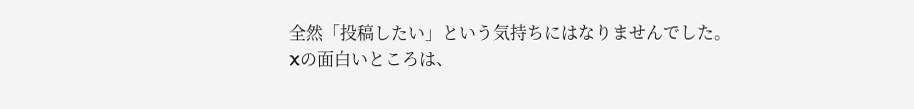全然「投稿したい」という気持ちにはなりませんでした。
Xの面白いところは、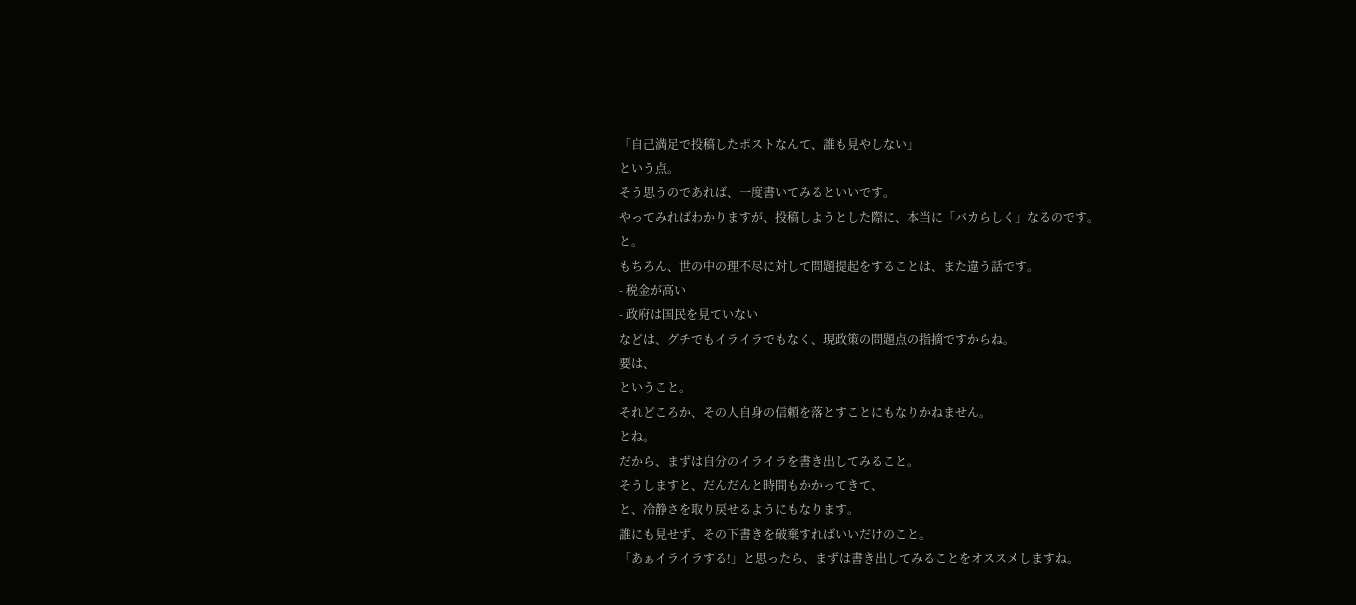「自己満足で投稿したポストなんて、誰も見やしない」
という点。
そう思うのであれば、一度書いてみるといいです。
やってみればわかりますが、投稿しようとした際に、本当に「バカらしく」なるのです。
と。
もちろん、世の中の理不尽に対して問題提起をすることは、また違う話です。
- 税金が高い
- 政府は国民を見ていない
などは、グチでもイライラでもなく、現政策の問題点の指摘ですからね。
要は、
ということ。
それどころか、その人自身の信頼を落とすことにもなりかねません。
とね。
だから、まずは自分のイライラを書き出してみること。
そうしますと、だんだんと時間もかかってきて、
と、冷静さを取り戻せるようにもなります。
誰にも見せず、その下書きを破棄すればいいだけのこと。
「あぁイライラする!」と思ったら、まずは書き出してみることをオススメしますね。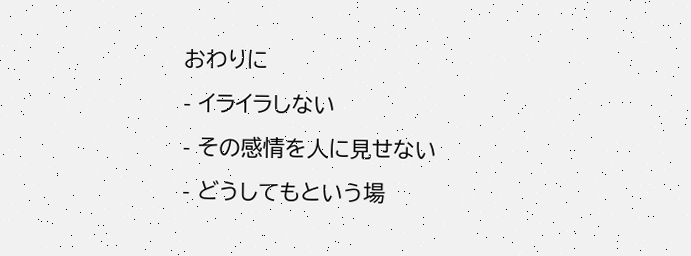おわりに
- イライラしない
- その感情を人に見せない
- どうしてもという場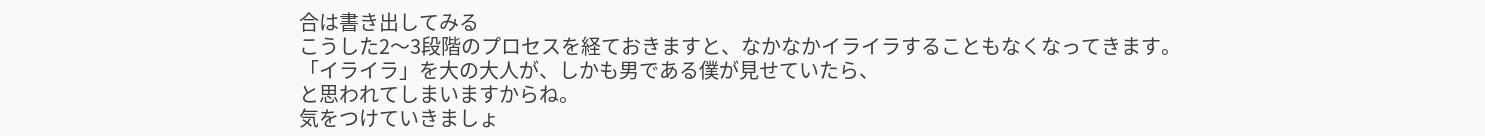合は書き出してみる
こうした2〜3段階のプロセスを経ておきますと、なかなかイライラすることもなくなってきます。
「イライラ」を大の大人が、しかも男である僕が見せていたら、
と思われてしまいますからね。
気をつけていきましょ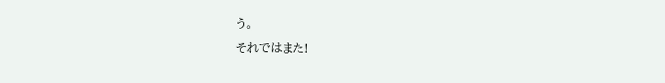う。
それではまた!